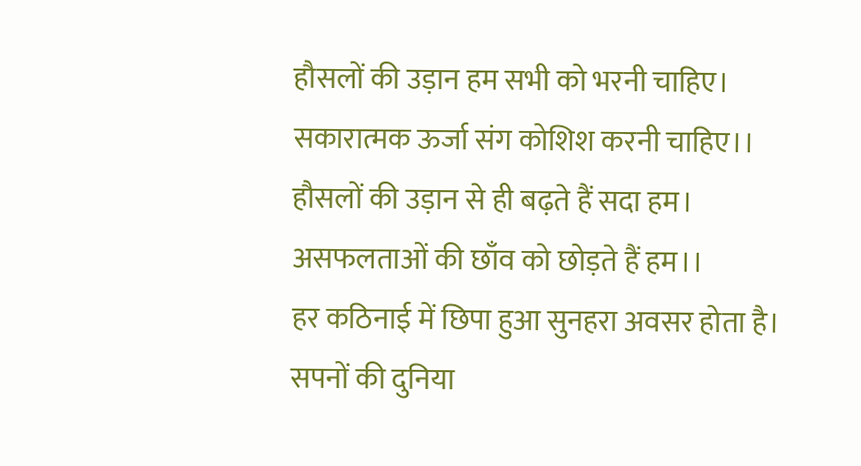हौसलों की उड़ान हम सभी को भरनी चाहिए।
सकारात्मक ऊर्जा संग कोशिश करनी चाहिए।।
हौसलों की उड़ान से ही बढ़ते हैं सदा हम।
असफलताओं की छाँव को छोड़ते हैं हम।।
हर कठिनाई में छिपा हुआ सुनहरा अवसर होता है।
सपनों की दुनिया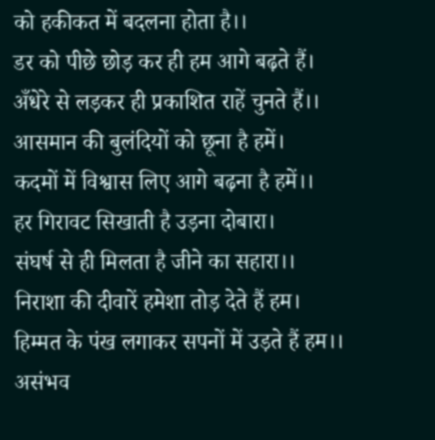को हकीकत में बदलना होता है।।
डर को पीछे छोड़ कर ही हम आगे बढ़ते हैं।
अँधेरे से लड़कर ही प्रकाशित राहें चुनते हैं।।
आसमान की बुलंदियों को छूना है हमें।
कदमों में विश्वास लिए आगे बढ़ना है हमें।।
हर गिरावट सिखाती है उड़ना दोबारा।
संघर्ष से ही मिलता है जीने का सहारा।।
निराशा की दीवारें हमेशा तोड़ देते हैं हम।
हिम्मत के पंख लगाकर सपनों में उड़ते हैं हम।।
असंभव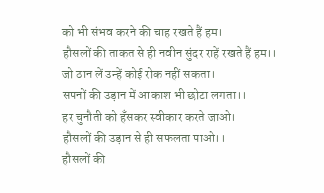को भी संभव करने की चाह रखते हैं हम।
हौसलों की ताकत से ही नवीन सुंदर राहें रखते हैं हम।।
जो ठान लें उन्हें कोई रोक नहीं सकता।
सपनों की उड़ान में आकाश भी छोटा लगता।।
हर चुनौती को हँसकर स्वीकार करते जाओ।
हौसलों की उड़ान से ही सफलता पाओ।।
हौसलों की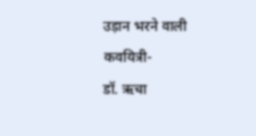उड़ान भरने वाली कवयित्री-
डॉ. ऋचा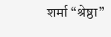शर्मा “श्रेष्ठा”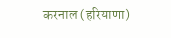करनाल (हरियाणा)